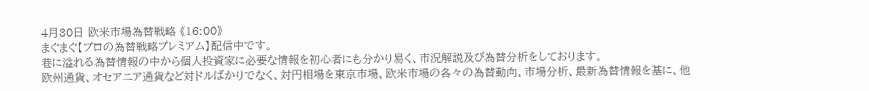4月30日 欧米市場為替戦略 《16:00》
まぐまぐ【プロの為替戦略プレミアム】配信中です。
巷に溢れる為替情報の中から個人投資家に必要な情報を初心者にも分かり易く、市況解説及び為替分析をしております。
欧州通貨、オセアニア通貨など対ドルばかりでなく、対円相場を東京市場、欧米市場の各々の為替動向、市場分析、最新為替情報を基に、他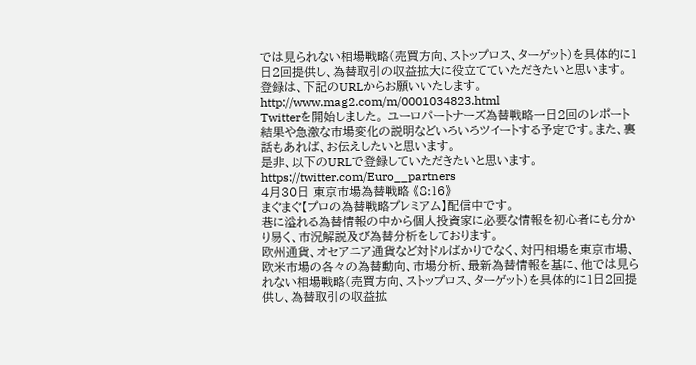では見られない相場戦略(売買方向、ストップロス、ターゲット)を具体的に1日2回提供し、為替取引の収益拡大に役立てていただきたいと思います。
登録は、下記のURLからお願いいたします。
http://www.mag2.com/m/0001034823.html
Twitterを開始しました。 ユーロパートナーズ為替戦略一日2回のレポート結果や急激な市場変化の説明などいろいろツイートする予定です。また、裏話もあれば、お伝えしたいと思います。
是非、以下のURLで登録していただきたいと思います。
https://twitter.com/Euro__partners
4月30日 東京市場為替戦略 《8:16》
まぐまぐ【プロの為替戦略プレミアム】配信中です。
巷に溢れる為替情報の中から個人投資家に必要な情報を初心者にも分かり易く、市況解説及び為替分析をしております。
欧州通貨、オセアニア通貨など対ドルばかりでなく、対円相場を東京市場、欧米市場の各々の為替動向、市場分析、最新為替情報を基に、他では見られない相場戦略(売買方向、ストップロス、ターゲット)を具体的に1日2回提供し、為替取引の収益拡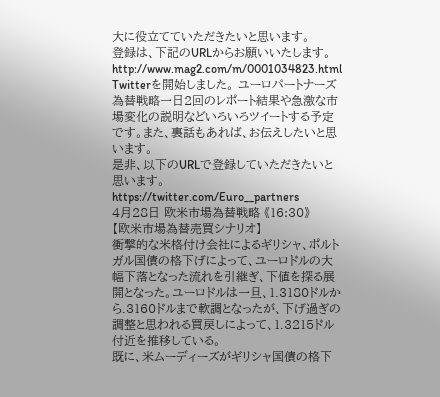大に役立てていただきたいと思います。
登録は、下記のURLからお願いいたします。
http://www.mag2.com/m/0001034823.html
Twitterを開始しました。 ユーロパートナーズ為替戦略一日2回のレポート結果や急激な市場変化の説明などいろいろツイートする予定です。また、裏話もあれば、お伝えしたいと思います。
是非、以下のURLで登録していただきたいと思います。
https://twitter.com/Euro__partners
4月28日 欧米市場為替戦略 《16:30》
【欧米市場為替売買シナリオ】
衝撃的な米格付け会社によるギリシャ、ポルトガル国債の格下げによって、ユーロドルの大幅下落となった流れを引継ぎ、下値を探る展開となった。ユーロドルは一旦、1.3180ドルから.3160ドルまで軟調となったが、下げ過ぎの調整と思われる買戻しによって、1.3215ドル付近を推移している。
既に、米ムーディーズがギリシャ国債の格下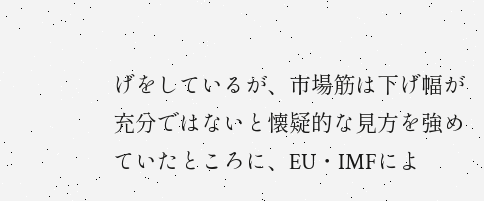げをしているが、市場筋は下げ幅が充分ではないと懐疑的な見方を強めていたところに、EU・IMFによ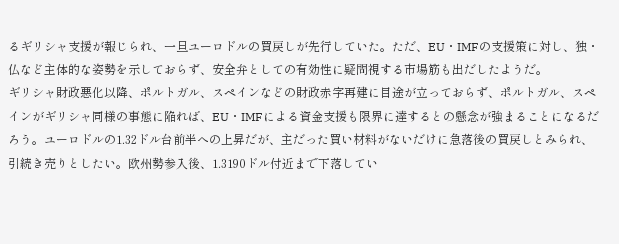るギリシャ支援が報じられ、一旦ユーロドルの買戻しが先行していた。ただ、EU・IMFの支援策に対し、独・仏など主体的な姿勢を示しておらず、安全弁としての有効性に疑問視する市場筋も出だしたようだ。
ギリシャ財政悪化以降、ポルトガル、スペインなどの財政赤字再建に目途が立っておらず、ポルトガル、スペインがギリシャ同様の事態に陥れば、EU・IMFによる資金支援も限界に達するとの懸念が強まることになるだろう。ユーロドルの1.32ドル台前半への上昇だが、主だった買い材料がないだけに急落後の買戻しとみられ、引続き売りとしたい。欧州勢参入後、1.3190ドル付近まで下落してい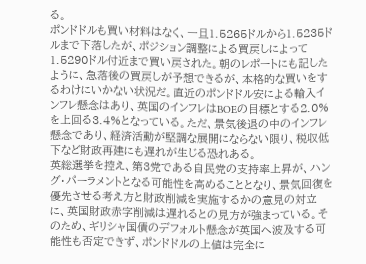る。
ポンドドルも買い材料はなく、一旦1.5265ドルから1.5235ドルまで下落したが、ポジション調整による買戻しによって1.5290ドル付近まで買い戻された。朝のレポートにも記したように、急落後の買戻しが予想できるが、本格的な買いをするわけにいかない状況だ。直近のポンドドル安による輸入インフレ懸念はあり、英国のインフレはBOEの目標とする2.0%を上回る3.4%となっている。ただ、景気後退の中のインフレ懸念であり、経済活動が堅調な展開にならない限り、税収低下など財政再建にも遅れが生じる恐れある。
英総選挙を控え、第3党である自民党の支持率上昇が、ハング・パーラメントとなる可能性を高めることとなり、景気回復を優先させる考え方と財政削減を実施するかの意見の対立に、英国財政赤字削減は遅れるとの見方が強まっている。そのため、ギリシャ国債のデフォルト懸念が英国へ波及する可能性も否定できず、ポンドドルの上値は完全に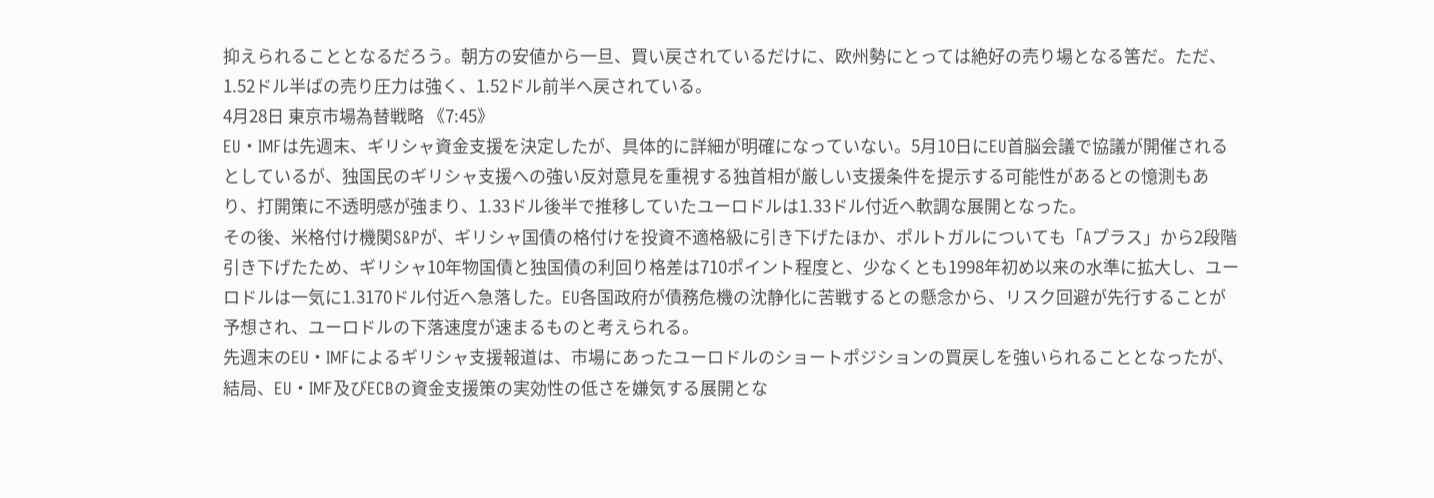抑えられることとなるだろう。朝方の安値から一旦、買い戻されているだけに、欧州勢にとっては絶好の売り場となる筈だ。ただ、1.52ドル半ばの売り圧力は強く、1.52ドル前半へ戻されている。
4月28日 東京市場為替戦略 《7:45》
EU・IMFは先週末、ギリシャ資金支援を決定したが、具体的に詳細が明確になっていない。5月10日にEU首脳会議で協議が開催されるとしているが、独国民のギリシャ支援への強い反対意見を重視する独首相が厳しい支援条件を提示する可能性があるとの憶測もあり、打開策に不透明感が強まり、1.33ドル後半で推移していたユーロドルは1.33ドル付近へ軟調な展開となった。
その後、米格付け機関S&Pが、ギリシャ国債の格付けを投資不適格級に引き下げたほか、ポルトガルについても「Aプラス」から2段階引き下げたため、ギリシャ10年物国債と独国債の利回り格差は710ポイント程度と、少なくとも1998年初め以来の水準に拡大し、ユーロドルは一気に1.3170ドル付近へ急落した。EU各国政府が債務危機の沈静化に苦戦するとの懸念から、リスク回避が先行することが予想され、ユーロドルの下落速度が速まるものと考えられる。
先週末のEU・IMFによるギリシャ支援報道は、市場にあったユーロドルのショートポジションの買戻しを強いられることとなったが、結局、EU・IMF及びECBの資金支援策の実効性の低さを嫌気する展開とな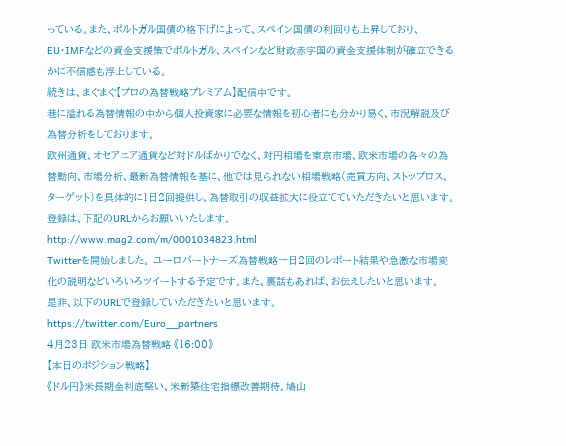っている。また、ポルトガル国債の格下げによって、スペイン国債の利回りも上昇しており、EU・IMFなどの資金支援策でポルトガル、スペインなど財政赤字国の資金支援体制が確立できるかに不信感も浮上している。
続きは、まぐまぐ【プロの為替戦略プレミアム】配信中です。
巷に溢れる為替情報の中から個人投資家に必要な情報を初心者にも分かり易く、市況解説及び為替分析をしております。
欧州通貨、オセアニア通貨など対ドルばかりでなく、対円相場を東京市場、欧米市場の各々の為替動向、市場分析、最新為替情報を基に、他では見られない相場戦略(売買方向、ストップロス、ターゲット)を具体的に1日2回提供し、為替取引の収益拡大に役立てていただきたいと思います。
登録は、下記のURLからお願いいたします。
http://www.mag2.com/m/0001034823.html
Twitterを開始しました。 ユーロパートナーズ為替戦略一日2回のレポート結果や急激な市場変化の説明などいろいろツイートする予定です。また、裏話もあれば、お伝えしたいと思います。
是非、以下のURLで登録していただきたいと思います。
https://twitter.com/Euro__partners
4月23日 欧米市場為替戦略 《16:00》
【本日のポジション戦略】
《ドル円》米長期金利底堅い、米新築住宅指標改善期待。鳩山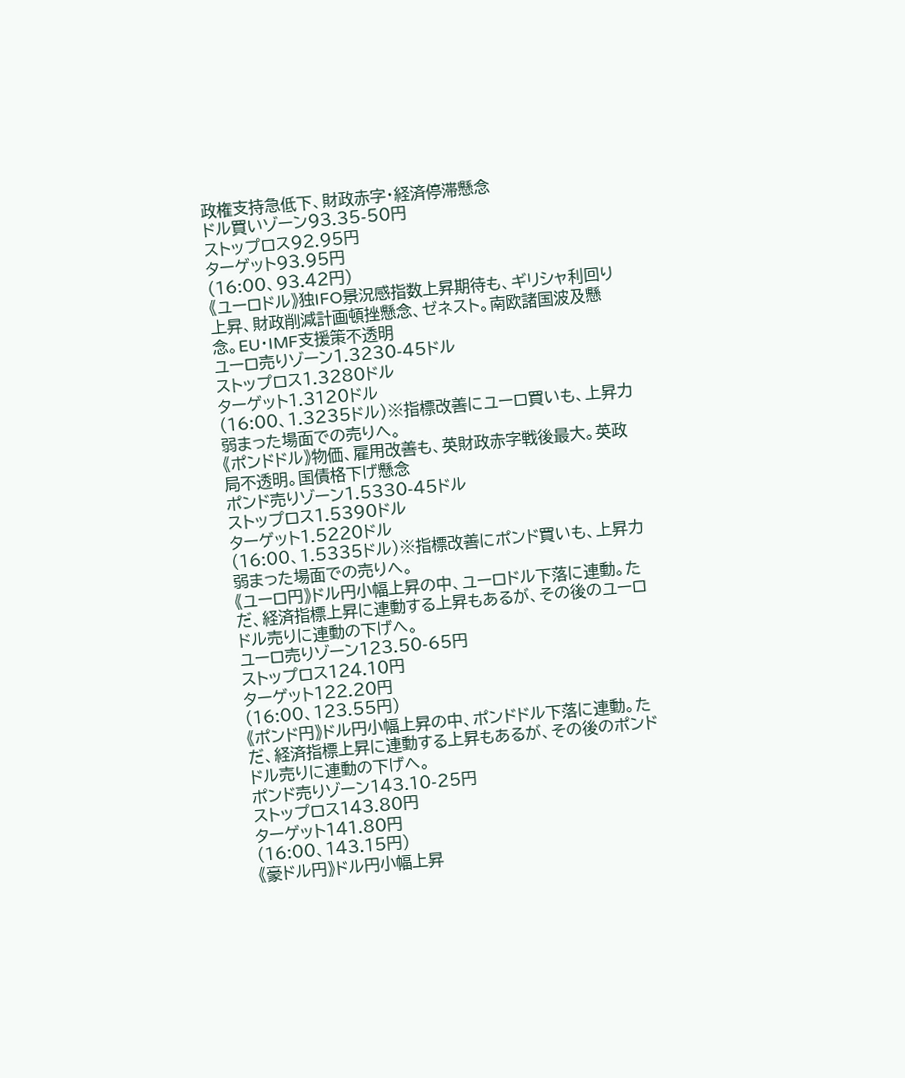政権支持急低下、財政赤字・経済停滞懸念
ドル買いゾーン93.35-50円
ストップロス92.95円
ターゲット93.95円
(16:00、93.42円)
《ユーロドル》独IFO景況感指数上昇期待も、ギリシャ利回り上昇、財政削減計画頓挫懸念、ゼネスト。南欧諸国波及懸念。EU・IMF支援策不透明
ユーロ売りゾーン1.3230-45ドル
ストップロス1.3280ドル
ターゲット1.3120ドル
(16:00、1.3235ドル)※指標改善にユーロ買いも、上昇力弱まった場面での売りへ。
《ポンドドル》物価、雇用改善も、英財政赤字戦後最大。英政局不透明。国債格下げ懸念
ポンド売りゾーン1.5330-45ドル
ストップロス1.5390ドル
ターゲット1.5220ドル
(16:00、1.5335ドル)※指標改善にポンド買いも、上昇力弱まった場面での売りへ。
《ユーロ円》ドル円小幅上昇の中、ユーロドル下落に連動。ただ、経済指標上昇に連動する上昇もあるが、その後のユーロドル売りに連動の下げへ。
ユーロ売りゾーン123.50-65円
ストップロス124.10円
ターゲット122.20円
(16:00、123.55円)
《ポンド円》ドル円小幅上昇の中、ポンドドル下落に連動。ただ、経済指標上昇に連動する上昇もあるが、その後のポンドドル売りに連動の下げへ。
ポンド売りゾーン143.10-25円
ストップロス143.80円
ターゲット141.80円
(16:00、143.15円)
《豪ドル円》ドル円小幅上昇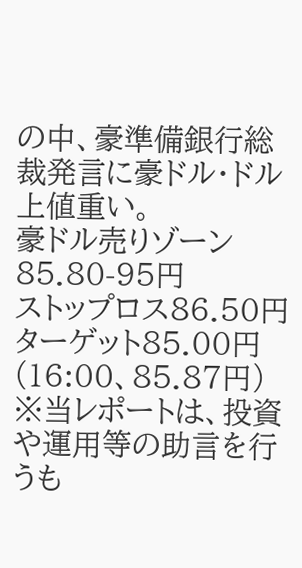の中、豪準備銀行総裁発言に豪ドル・ドル上値重い。
豪ドル売りゾーン85.80-95円
ストップロス86.50円
ターゲット85.00円
(16:00、85.87円)
※当レポートは、投資や運用等の助言を行うも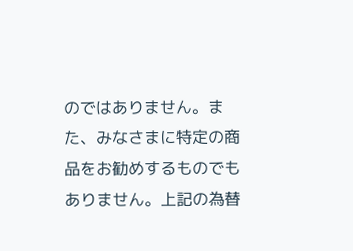のではありません。また、みなさまに特定の商品をお勧めするものでもありません。上記の為替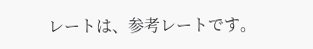レートは、参考レートです。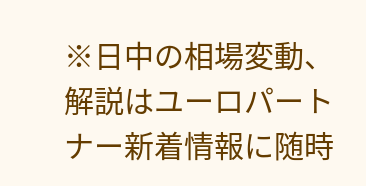※日中の相場変動、解説はユーロパートナー新着情報に随時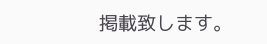掲載致します。